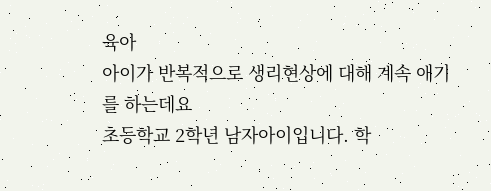육아
아이가 반복적으로 생리현상에 대해 계속 애기를 하는데요
초등학교 2학년 남자아이입니다. 학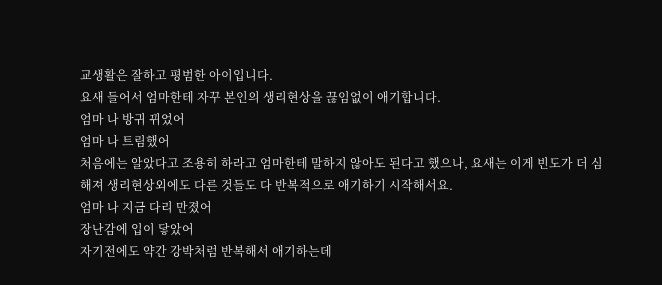교생활은 잘하고 평범한 아이입니다.
요새 들어서 엄마한테 자꾸 본인의 생리현상을 끊임없이 애기합니다.
엄마 나 방귀 뀌었어
엄마 나 트림했어
처음에는 알았다고 조용히 하라고 엄마한테 말하지 않아도 된다고 했으나, 요새는 이게 빈도가 더 심해져 생리현상외에도 다른 것들도 다 반복적으로 애기하기 시작해서요.
엄마 나 지금 다리 만졌어
장난감에 입이 닿았어
자기전에도 약간 강박처럼 반복해서 애기하는데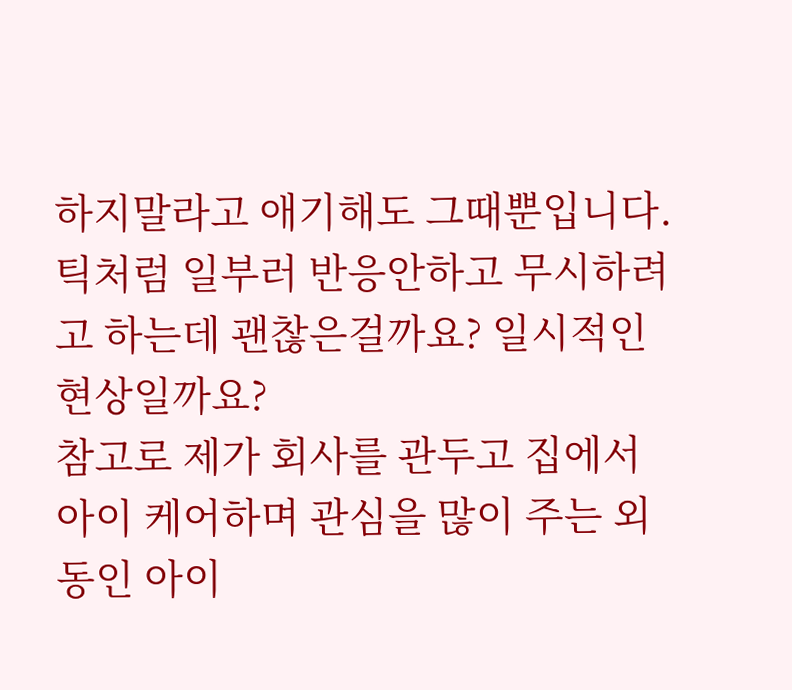하지말라고 애기해도 그때뿐입니다.
틱처럼 일부러 반응안하고 무시하려고 하는데 괜찮은걸까요? 일시적인 현상일까요?
참고로 제가 회사를 관두고 집에서 아이 케어하며 관심을 많이 주는 외동인 아이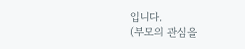입니다.
(부모의 관심을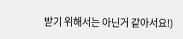받기 위해서는 아닌거 같아서요!)